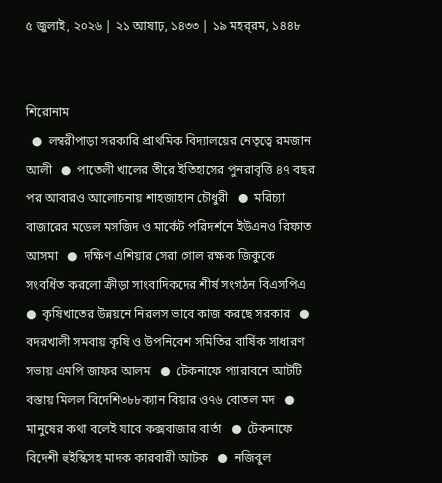৫ জুলাই, ২০২৬ | ২১ আষাঢ়, ১৪৩৩ | ১৯ মহর্‌রম, ১৪৪৮


শিরোনাম
  ●  লম্বরীপাড়া সরকারি প্রাথমিক বিদ্যালয়ের নেতৃত্বে রমজান আলী   ●  পাতেলী খালের তীরে ইতিহাসের পুনরাবৃত্তি ৪৭ বছর পর আবারও আলোচনায় শাহজাহান চৌধুরী   ●  মরিচ্যা বাজারের মডেল মসজিদ ও মার্কেট পরিদর্শনে ইউএনও রিফাত আসমা   ●  দক্ষিণ এশিয়ার সেরা গোল রক্ষক জিকুকে সংবর্ধিত করলো ক্রীড়া সাংবাদিকদের শীর্ষ সংগঠন বিএসপিএ   ●  কৃষিখাতের উন্নয়নে নিরলস ভাবে কাজ করছে সরকার   ●  বদরখালী সমবায় কৃষি ও উপনিবেশ সমিতির বার্ষিক সাধারণ সভায় এমপি জাফর আলম   ●  টেকনাফে প্যারাবনে আটটি বস্তায় মিলল বিদেশি৩৮৮ক্যান বিয়ার ও৭৬ বোতল মদ   ●  মানুষের কথা বলেই যাবে কক্সবাজার বার্তা   ●  টেকনাফে বিদেশী হুইস্কিসহ মাদক কারবারী আটক   ●  নজিবুল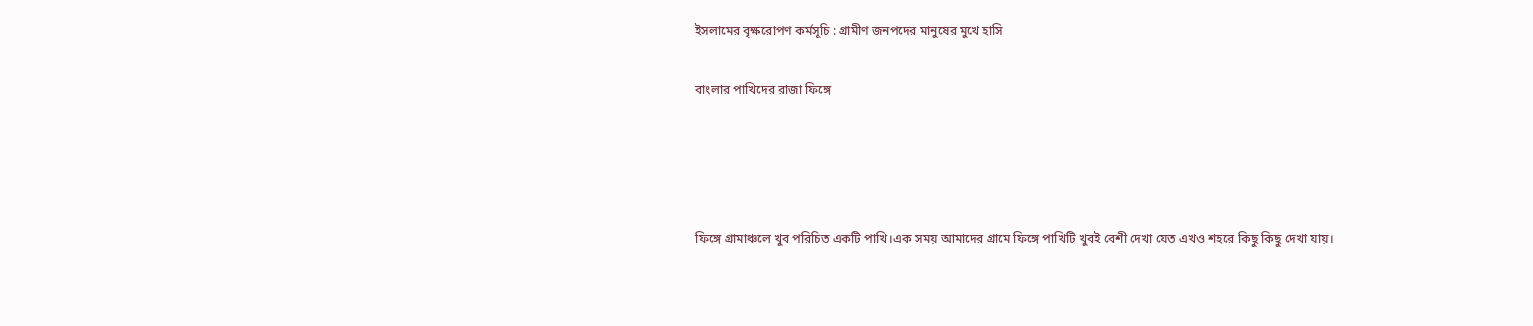ইসলামের বৃক্ষরোপণ কর্মসূচি : গ্রামীণ জনপদের মানুষের মুখে হাসি

বাংলার পাখিদের রাজা ফিঙ্গে




ফিঙ্গে গ্রামাঞ্চলে খুব পরিচিত একটি পাখি।এক সময় আমাদের গ্রামে ফিঙ্গে পাখিটি খুবই বেশী দেখা যেত এখও শহরে কিছু কিছু দেখা যায়।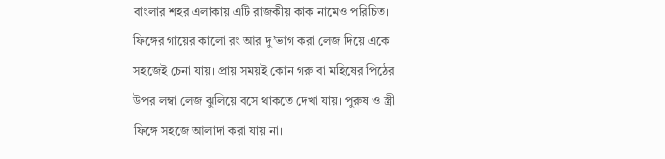বাংলার শহর এলাকায় এটি রাজকীয় কাক নামেও পরিচিত। ফিঙ্গের গায়ের কালো রং আর দু’ভাগ করা লেজ দিয়ে একে সহজেই চেনা যায়। প্রায় সময়ই কোন গরু বা মহিষের পিঠের উপর লম্বা লেজ ঝুলিয়ে বসে থাকতে দেখা যায়। পুরুষ ও স্ত্রী ফিঙ্গে সহজে আলাদা করা যায় না।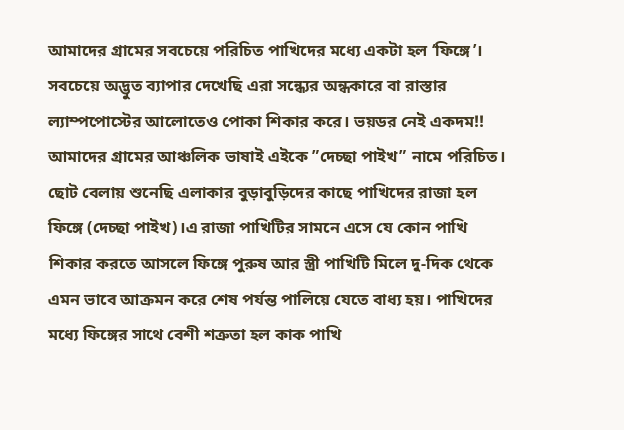আমাদের গ্রামের সবচেয়ে পরিচিত পাখিদের মধ্যে একটা হল ‘ফিঙ্গে’। সবচেয়ে অদ্ভুত ব্যাপার দেখেছি এরা সন্ধ্যের অন্ধকারে বা রাস্তার ল্যাম্পপোস্টের আলোতেও পোকা শিকার করে। ভয়ডর নেই একদম!! আমাদের গ্রামের আঞ্চলিক ভাষাই এইকে ”দেচ্ছা পাইখ” নামে পরিচিত। ছোট বেলায় শুনেছি এলাকার বুড়াবুড়িদের কাছে পাখিদের রাজা হল ফিঙ্গে (দেচ্ছা পাইখ)।এ রাজা পাখিটির সামনে এসে যে কোন পাখি শিকার করতে আসলে ফিঙ্গে পুরুষ আর স্ত্রী পাখিটি মিলে দু-দিক থেকে এমন ভাবে আক্রমন করে শেষ পর্যন্ত পালিয়ে যেতে বাধ্য হয়। পাখিদের মধ্যে ফিঙ্গের সাথে বেশী শত্রুতা হল কাক পাখি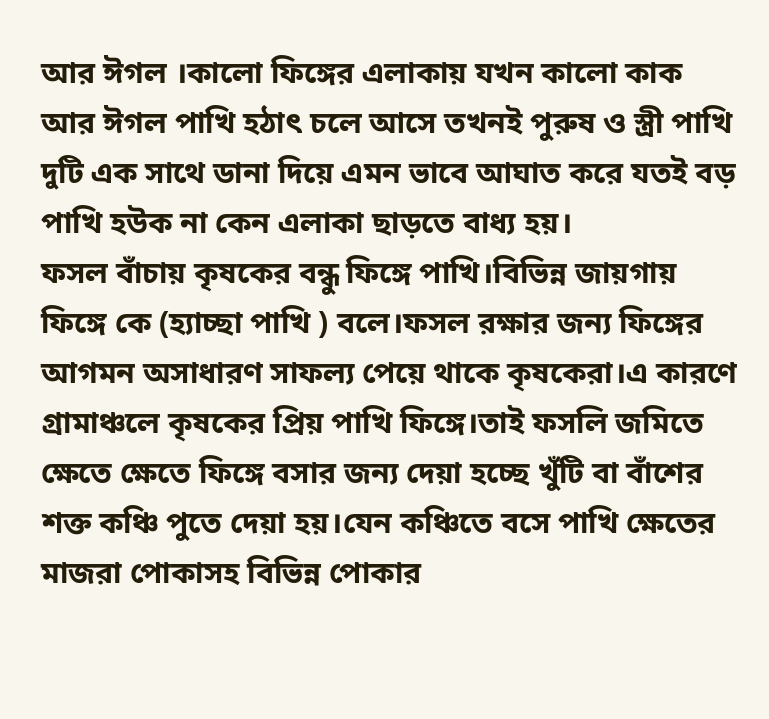আর ঈগল ।কালো ফিঙ্গের এলাকায় যখন কালো কাক আর ঈগল পাখি হঠাৎ চলে আসে তখনই পুরুষ ও স্ত্রী পাখি দুটি এক সাথে ডানা দিয়ে এমন ভাবে আঘাত করে যতই বড় পাখি হউক না কেন এলাকা ছাড়তে বাধ্য হয়।
ফসল বাঁচায় কৃষকের বন্ধু ফিঙ্গে পাখি।বিভিন্ন জায়গায় ফিঙ্গে কে (হ্যাচ্ছা পাখি ) বলে।ফসল রক্ষার জন্য ফিঙ্গের আগমন অসাধারণ সাফল্য পেয়ে থাকে কৃষকেরা।এ কারণে গ্রামাঞ্চলে কৃষকের প্রিয় পাখি ফিঙ্গে।তাই ফসলি জমিতে ক্ষেতে ক্ষেতে ফিঙ্গে বসার জন্য দেয়া হচ্ছে খুঁটি বা বাঁশের শক্ত কঞ্চি পুতে দেয়া হয়।যেন কঞ্চিতে বসে পাখি ক্ষেতের মাজরা পোকাসহ বিভিন্ন পোকার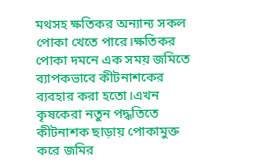মথসহ ক্ষতিকর অন্যান্য সকল পোকা খেতে পারে।ক্ষতিকর পোকা দমনে এক সময় জমিতে ব্যাপকভাবে কীটনাশকের ব্যবহার করা হতো।এখন কৃষকেরা নতুন পদ্ধতিতে কীটনাশক ছাড়ায় পোকামুক্ত করে জমির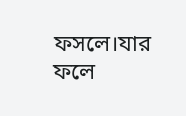ফসলে।যার ফলে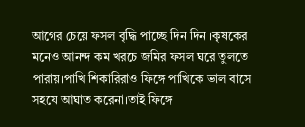আগের চেয়ে ফসল বৃদ্ধি পাচ্ছে দিন দিন ।কৃষকের মনেও আনন্দ কম খরচে জমির ফসল ঘরে তুলতে পারায়।পাখি শিকারিরাও ফিঙ্গে পাখিকে ভাল বাসে সহযে আঘাত করেনা।তাই ফিঙ্গে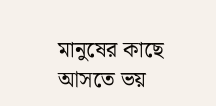মানুষের কাছে আসতে ভয়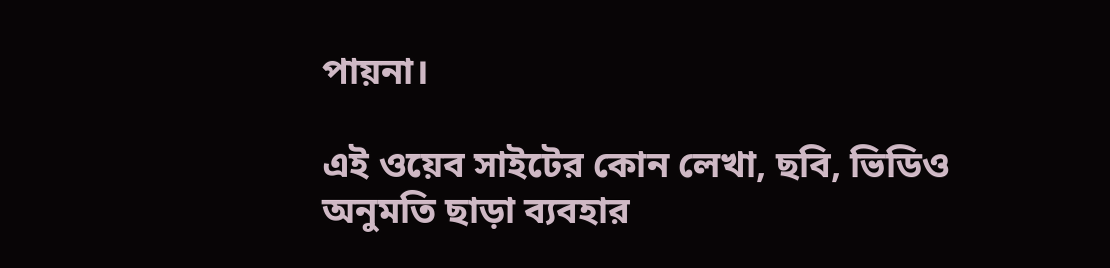পায়না।

এই ওয়েব সাইটের কোন লেখা, ছবি, ভিডিও অনুমতি ছাড়া ব্যবহার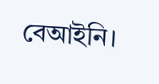বেআইনি।